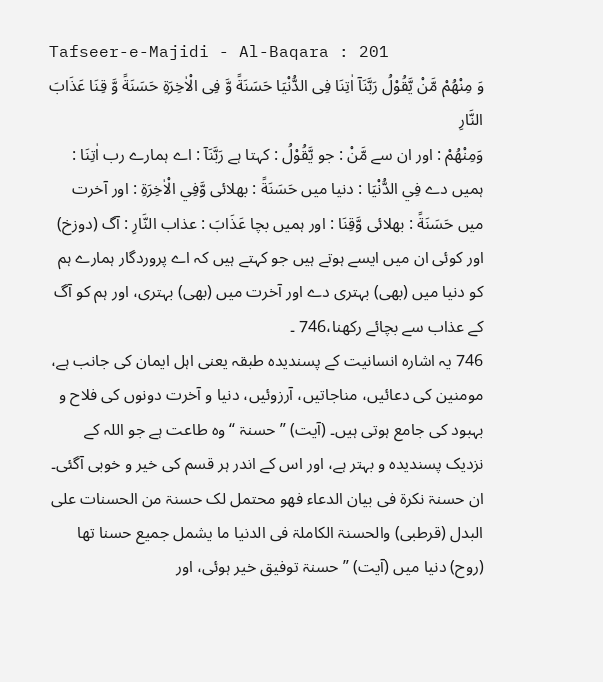Tafseer-e-Majidi - Al-Baqara : 201
وَ مِنْهُمْ مَّنْ یَّقُوْلُ رَبَّنَاۤ اٰتِنَا فِی الدُّنْیَا حَسَنَةً وَّ فِی الْاٰخِرَةِ حَسَنَةً وَّ قِنَا عَذَابَ النَّارِ
وَمِنْهُمْ : اور ان سے مَّنْ : جو يَّقُوْلُ : کہتا ہے رَبَّنَآ : اے ہمارے رب اٰتِنَا : ہمیں دے فِي الدُّنْيَا : دنیا میں حَسَنَةً : بھلائی وَّفِي الْاٰخِرَةِ : اور آخرت میں حَسَنَةً : بھلائی وَّقِنَا : اور ہمیں بچا عَذَابَ : عذاب النَّارِ : آگ (دوزخ)
اور کوئی ان میں ایسے ہوتے ہیں جو کہتے ہیں کہ اے پروردگار ہمارے ہم کو دنیا میں (بھی) بہتری دے اور آخرت میں (بھی) بہتری، اور ہم کو آگ کے عذاب سے بچائے رکھنا،746 ۔
746 یہ اشارہ انسانیت کے پسندیدہ طبقہ یعنی اہل ایمان کی جانب ہے، مومنین کی دعائیں، مناجاتیں، آرزوئیں، دنیا و آخرت دونوں کی فلاح و بہبود کی جامع ہوتی ہیں۔ (آیت) ” حسنۃ “ وہ طاعت ہے جو اللہ کے نزدیک پسندیدہ و بہتر ہے، اور اس کے اندر ہر قسم کی خیر و خوبی آگئی۔ ان حسنۃ نکرۃ فی بیان الدعاء فھو محتمل لک حسنۃ من الحسنات علی البدل (قرطبی) والحسنۃ الکاملۃ فی الدنیا ما یشمل جمیع حسنا تھا (روح) دنیا میں (آیت) ” حسنۃ توفیق خیر ہوئی، اور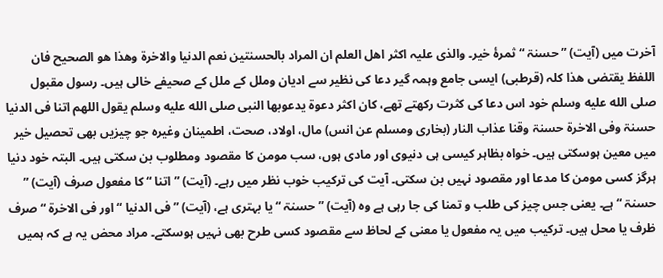آخرت میں (آیت) ” حسنۃ “ ثمرۂ خیر۔ والذی علیہ اکثر اھل العلم ان المراد بالحسنتین نعم الدنیا والاخرۃ وھذا ھو الصحیح فان اللفظ یقتضی ھذا کلہ (قرطبی) ایسی جامع وہمہ گیر دعا کی نظیر سے ادیان وملل کے ملل کے صحیفے خالی ہیں۔ رسول مقبول صلى الله عليه وسلم خود اس دعا کی کثرت رکھتے تھے، کان اکثر دعوۃ یدعوبھا النبی صلى الله عليه وسلم یقول اللھم اتنا فی الدنیا حسنۃ وفی الاخرۃ حسنۃ وقنا عذاب النار (بخاری ومسلم عن انس) مال، اولاد، صحت، اطمینان وغیرہ جو چیزیں بھی تحصیل خیر میں معین ہوسکتی ہیں۔ خواہ بظاہر کیسی ہی دنیوی اور مادی ہوں، سب مومن کا مقصود ومطلوب بن سکتی ہیں۔ البتہ خود دنیا ہرگز کسی مومن کا مدعا اور مقصود نہیں بن سکتی۔ آیت کی ترکیب خوب نظر میں رہے۔ (آیت) ” اتنا “ کا مفعول صرف (آیت) ” حسنۃ “ ہے۔ یعنی جس چیز کی طلب و تمنا کی جا رہی ہے وہ (آیت) ” حسنۃ “ یا بہتری ہے، (آیت) ” فی الدنیا “ اور فی الاخرۃ “ صرف ظرف یا محل ہیں۔ ترکیب میں یہ مفعول یا معنی کے لحاظ سے مقصود کسی طرح بھی نہیں ہوسکتے۔ مراد محض یہ ہے کہ ہمیں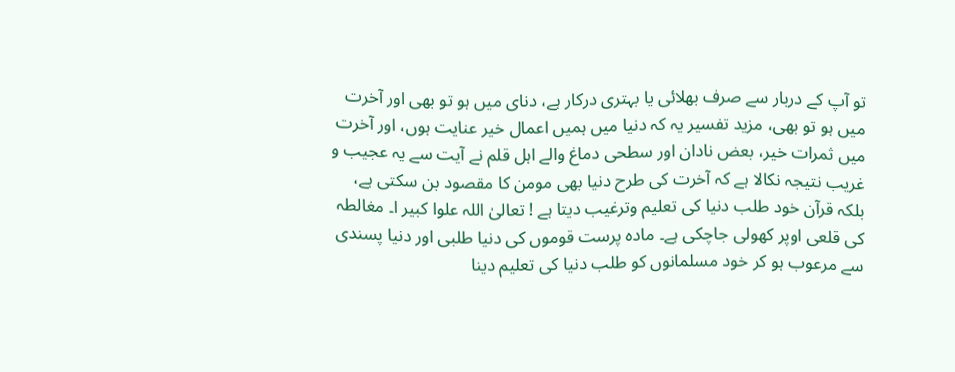تو آپ کے دربار سے صرف بھلائی یا بہتری درکار ہے، دنای میں ہو تو بھی اور آخرت میں ہو تو بھی، مزید تفسیر یہ کہ دنیا میں ہمیں اعمال خیر عنایت ہوں، اور آخرت میں ثمرات خیر، بعض نادان اور سطحی دماغ والے اہل قلم نے آیت سے یہ عجیب و غریب نتیجہ نکالا ہے کہ آخرت کی طرح دنیا بھی مومن کا مقصود بن سکتی ہے، بلکہ قرآن خود طلب دنیا کی تعلیم وترغیب دیتا ہے ! تعالیٰ اللہ علوا کبیر ا۔ مغالطہ کی قلعی اوپر کھولی جاچکی ہے۔ مادہ پرست قوموں کی دنیا طلبی اور دنیا پسندی سے مرعوب ہو کر خود مسلمانوں کو طلب دنیا کی تعلیم دینا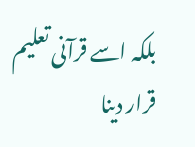بلکہ اسے قرآنی تعلیم قرار دینا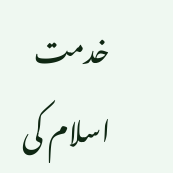خدمت اسلام کی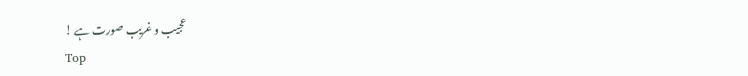عجیب و غریب صورت ہے !
Top